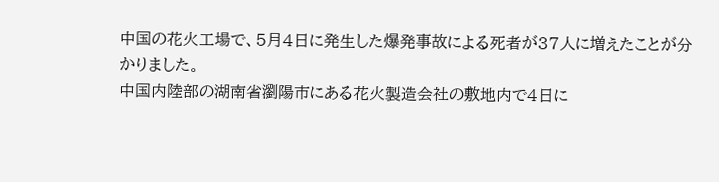中国の花火工場で、5月4日に発生した爆発事故による死者が37人に増えたことが分かりました。
中国内陸部の湖南省瀏陽市にある花火製造会社の敷地内で4日に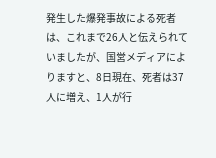発生した爆発事故による死者は、これまで26人と伝えられていましたが、国営メディアによりますと、8日現在、死者は37人に増え、1人が行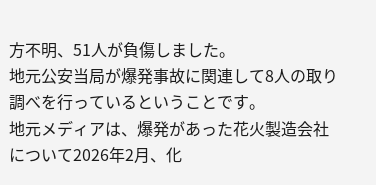方不明、51人が負傷しました。
地元公安当局が爆発事故に関連して8人の取り調べを行っているということです。
地元メディアは、爆発があった花火製造会社について2026年2月、化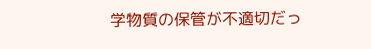学物質の保管が不適切だっ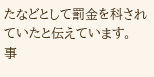たなどとして罰金を科されていたと伝えています。
事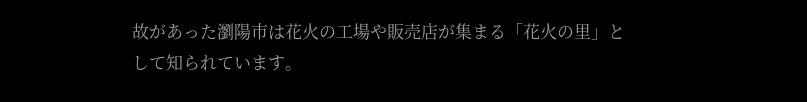故があった瀏陽市は花火の工場や販売店が集まる「花火の里」として知られています。